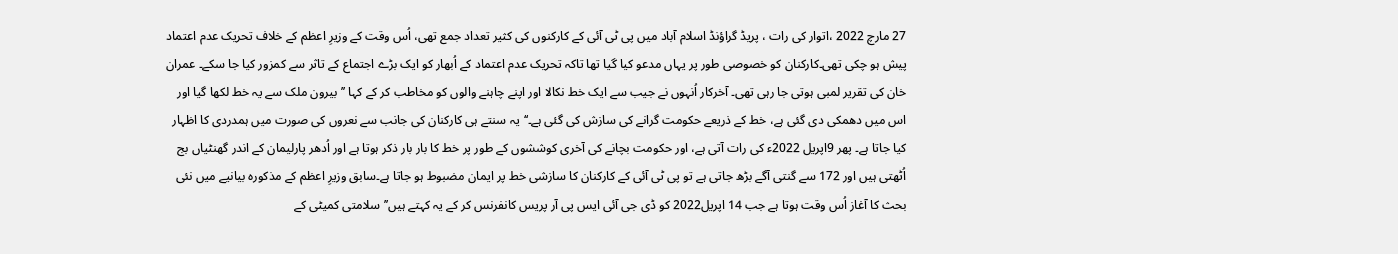27 مارچ 2022 ،اتوار کی رات ، پریڈ گراؤنڈ اسلام آباد میں پی ٹی آئی کے کارکنوں کی کثیر تعداد جمع تھی، اُس وقت کے وزیرِ اعظم کے خلاف تحریک عدم اعتماد پیش ہو چکی تھی۔کارکنان کو خصوصی طور پر یہاں مدعو کیا گیا تھا تاکہ تحریک عدم اعتماد کے اُبھار کو ایک بڑے اجتماع کے تاثر سے کمزور کیا جا سکے۔ عمران خان کی تقریر لمبی ہوتی جا رہی تھی۔ آخرکار اُنہوں نے جیب سے ایک خط نکالا اور اپنے چاہنے والوں کو مخاطب کر کے کہا ’’بیرون ملک سے یہ خط لکھا گیا اور اس میں دھمکی دی گئی ہے، خط کے ذریعے حکومت گرانے کی سازش کی گئی ہے۔‘‘یہ سنتے ہی کارکنان کی جانب سے نعروں کی صورت میں ہمدردی کا اظہار کیا جاتا ہے۔ پھر 9اپریل 2022ء کی رات آتی ہے، اور حکومت بچانے کی آخری کوششوں کے طور پر خط کا بار بار ذکر ہوتا ہے اور اُدھر پارلیمان کے اندر گھنٹیاں بج اُٹھتی ہیں اور 172 سے گنتی آگے بڑھ جاتی ہے تو پی ٹی آئی کے کارکنان کا سازشی خط پر ایمان مضبوط ہو جاتا ہے۔سابق وزیرِ اعظم کے مذکورہ بیانیے میں نئی بحث کا آغاز اُس وقت ہوتا ہے جب 14 اپریل2022 کو ڈی جی آئی ایس پی آر پریس کانفرنس کر کے یہ کہتے ہیں’’سلامتی کمیٹی کے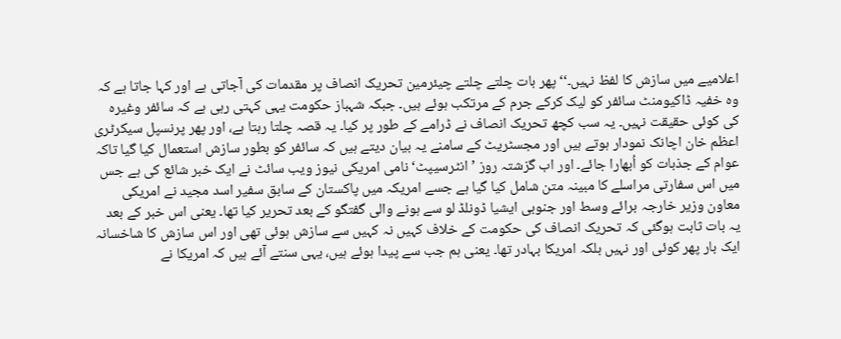اعلامیے میں سازش کا لفظ نہیں۔‘‘پھر بات چلتے چلتے چیئرمین تحریک انصاف پر مقدمات کی آجاتی ہے اور کہا جاتا ہے کہ وہ خفیہ ڈاکیومنٹ سائفر کو لیک کرکے جرم کے مرتکب ہوئے ہیں۔ جبکہ شہباز حکومت یہی کہتی رہی ہے کہ سائفر وغیرہ کی کوئی حقیقت نہیں۔ یہ سب کچھ تحریک انصاف نے ڈرامے کے طور پر کیا۔ یہ قصہ چلتا رہتا ہے، اور پھر پرنسپل سیکرٹری اعظم خان اچانک نمودار ہوتے ہیں اور مجسٹریٹ کے سامنے یہ بیان دیتے ہیں کہ سائفر کو بطور سازش استعمال کیا گیا تاکہ عوام کے جذبات کو اُبھارا جائے۔ اور اب گزشتہ روز ’انٹرسیپٹ‘ نامی امریکی نیوز ویب سائٹ نے ایک خبر شائع کی ہے جس میں اس سفارتی مراسلے کا مبینہ متن شامل کیا گیا ہے جسے امریکہ میں پاکستان کے سابق سفیر اسد مجید نے امریکی معاون وزیر خارجہ برائے وسط اور جنوبی ایشیا ڈونلڈ لو سے ہونے والی گفتگو کے بعد تحریر کیا تھا۔ یعنی اس خبر کے بعد یہ بات ثابت ہوگئی کہ تحریک انصاف کی حکومت کے خلاف کہیں نہ کہیں سے سازش ہوئی تھی اور اس سازش کا شاخسانہ ایک بار پھر کوئی اور نہیں بلکہ امریکا بہادر تھا۔ یعنی ہم جب سے پیدا ہوئے ہیں، یہی سنتے آئے ہیں کہ امریکا نے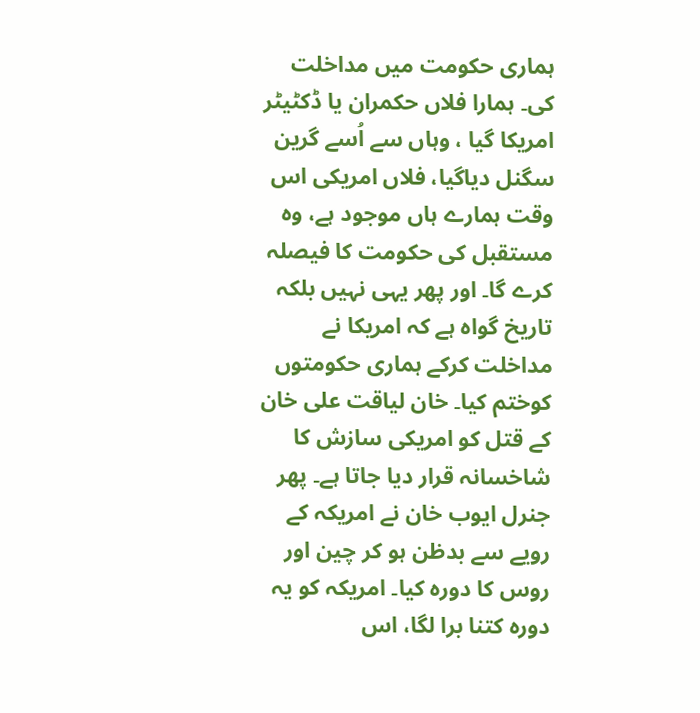ہماری حکومت میں مداخلت کی۔ ہمارا فلاں حکمران یا ڈکٹیٹر امریکا گیا ، وہاں سے اُسے گرین سگنل دیاگیا، فلاں امریکی اس وقت ہمارے ہاں موجود ہے، وہ مستقبل کی حکومت کا فیصلہ کرے گا۔ اور پھر یہی نہیں بلکہ تاریخ گواہ ہے کہ امریکا نے مداخلت کرکے ہماری حکومتوں کوختم کیا۔ خان لیاقت علی خان کے قتل کو امریکی سازش کا شاخسانہ قرار دیا جاتا ہے۔ پھر جنرل ایوب خان نے امریکہ کے رویے سے بدظن ہو کر چین اور روس کا دورہ کیا۔ امریکہ کو یہ دورہ کتنا برا لگا، اس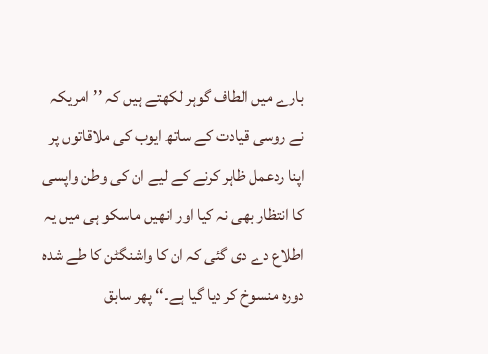بارے میں الطاف گوہر لکھتے ہیں کہ ’’امریکہ نے روسی قیادت کے ساتھ ایوب کی ملاقاتوں پر اپنا ردعمل ظاہر کرنے کے لیے ان کی وطن واپسی کا انتظار بھی نہ کیا اور انھیں ماسکو ہی میں یہ اطلاع دے دی گئی کہ ان کا واشنگٹن کا طے شدہ دورہ منسوخ کر دیا گیا ہے۔‘‘ پھر سابق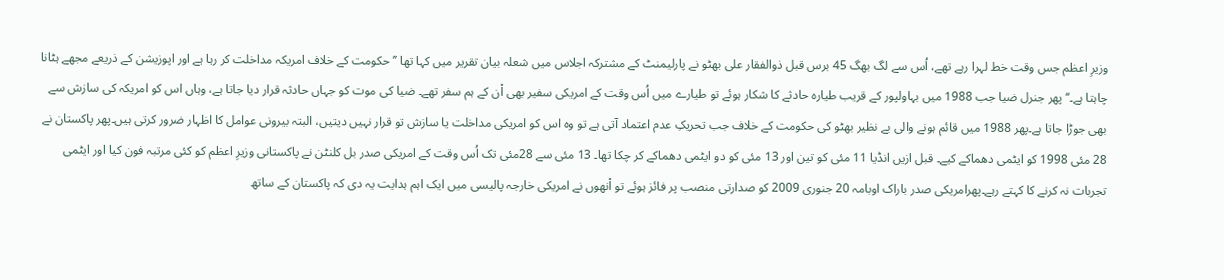وزیرِ اعظم جس وقت خط لہرا رہے تھے، اُس سے لگ بھگ 45 برس قبل ذوالفقار علی بھٹو نے پارلیمنٹ کے مشترکہ اجلاس میں شعلہ بیان تقریر میں کہا تھا ’’حکومت کے خلاف امریکہ مداخلت کر رہا ہے اور اپوزیشن کے ذریعے مجھے ہٹانا چاہتا ہے۔‘‘پھر جنرل ضیا جب 1988 میں بہاولپور کے قریب طیارہ حادثے کا شکار ہوئے تو طیارے میں اُس وقت کے امریکی سفیر بھی اْن کے ہم سفر تھے۔ ضیا کی موت کو جہاں حادثہ قرار دیا جاتا ہے، وہاں اس کو امریکہ کی سازش سے بھی جوڑا جاتا ہے۔پھر 1988 میں قائم ہونے والی بے نظیر بھٹو کی حکومت کے خلاف جب تحریکِ عدم اعتماد آتی ہے تو وہ اس کو امریکی مداخلت یا سازش تو قرار نہیں دیتیں، البتہ بیرونی عوامل کا اظہار ضرور کرتی ہیں۔پھر پاکستان نے 28 مئی 1998 کو ایٹمی دھماکے کیے۔ قبل ازیں انڈیا 11 مئی کو تین اور 13 مئی کو دو ایٹمی دھماکے کر چکا تھا۔ 13 مئی سے 28مئی تک اُس وقت کے امریکی صدر بل کلنٹن نے پاکستانی وزیرِ اعظم کو کئی مرتبہ فون کیا اور ایٹمی تجربات نہ کرنے کا کہتے رہے۔پھرامریکی صدر باراک اوبامہ 20 جنوری 2009 کو صدارتی منصب پر فائز ہوئے تو اْنھوں نے امریکی خارجہ پالیسی میں ایک اہم ہدایت یہ دی کہ پاکستان کے ساتھ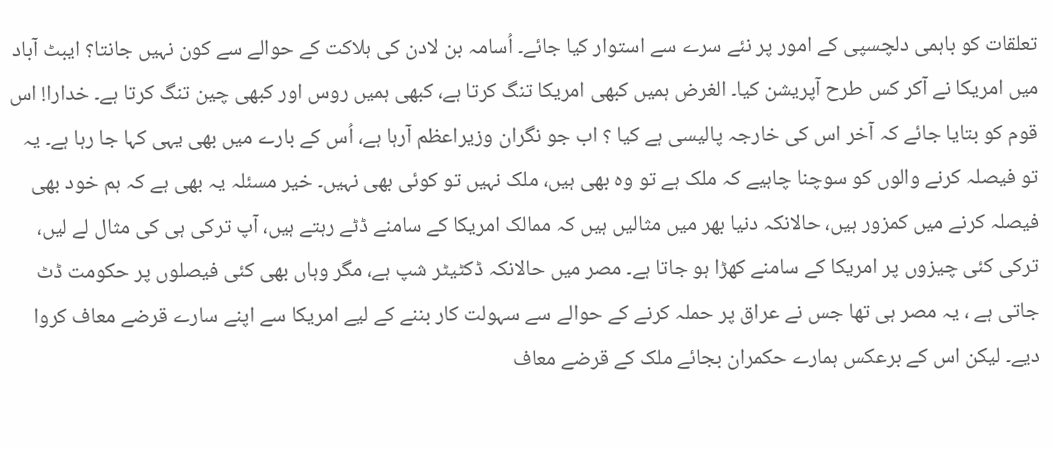تعلقات کو باہمی دلچسپی کے امور پر نئے سرے سے استوار کیا جائے۔ اُسامہ بن لادن کی ہلاکت کے حوالے سے کون نہیں جانتا؟ ایبٹ آباد میں امریکا نے آکر کس طرح آپریشن کیا۔ الغرض ہمیں کبھی امریکا تنگ کرتا ہے، کبھی ہمیں روس اور کبھی چین تنگ کرتا ہے۔ خدارا! اس قوم کو بتایا جائے کہ آخر اس کی خارجہ پالیسی ہے کیا ؟ اب جو نگران وزیراعظم آرہا ہے، اُس کے بارے میں بھی یہی کہا جا رہا ہے۔ یہ تو فیصلہ کرنے والوں کو سوچنا چاہیے کہ ملک ہے تو وہ بھی ہیں، ملک نہیں تو کوئی بھی نہیں۔ خیر مسئلہ یہ بھی ہے کہ ہم خود بھی فیصلہ کرنے میں کمزور ہیں، حالانکہ دنیا بھر میں مثالیں ہیں کہ ممالک امریکا کے سامنے ڈٹے رہتے ہیں، آپ ترکی ہی کی مثال لے لیں، ترکی کئی چیزوں پر امریکا کے سامنے کھڑا ہو جاتا ہے۔ مصر میں حالانکہ ڈکٹیٹر شپ ہے، مگر وہاں بھی کئی فیصلوں پر حکومت ڈٹ جاتی ہے ، یہ مصر ہی تھا جس نے عراق پر حملہ کرنے کے حوالے سے سہولت کار بننے کے لیے امریکا سے اپنے سارے قرضے معاف کروا دیے۔ لیکن اس کے برعکس ہمارے حکمران بجائے ملک کے قرضے معاف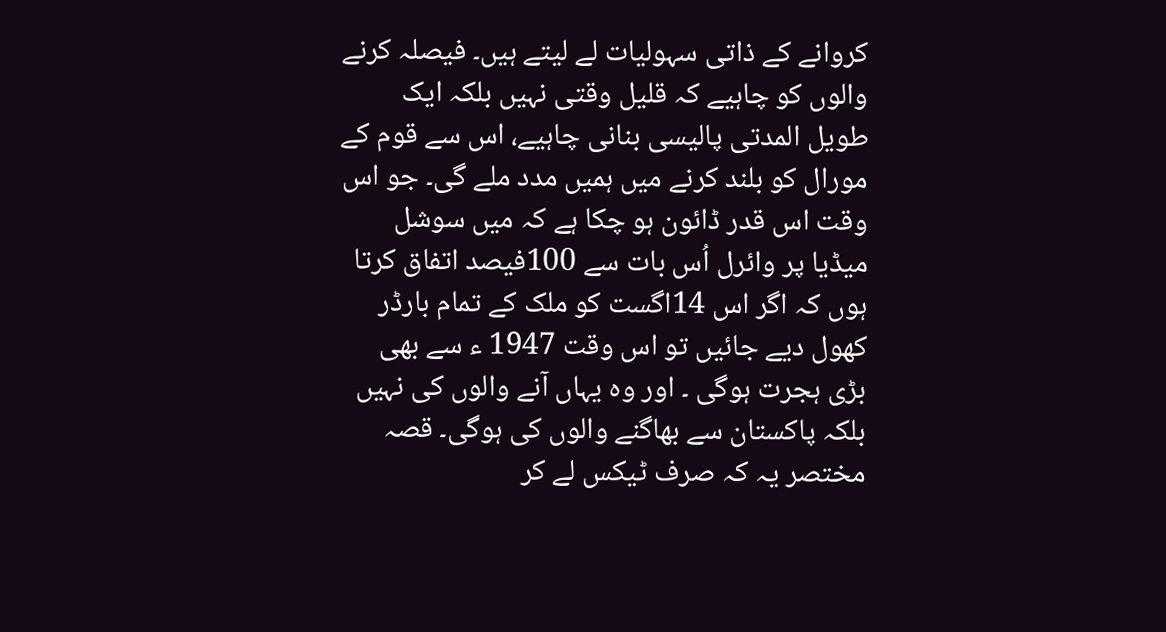کروانے کے ذاتی سہولیات لے لیتے ہیں۔ فیصلہ کرنے والوں کو چاہیے کہ قلیل وقتی نہیں بلکہ ایک طویل المدتی پالیسی بنانی چاہیے، اس سے قوم کے مورال کو بلند کرنے میں ہمیں مدد ملے گی۔ جو اس وقت اس قدر ڈائون ہو چکا ہے کہ میں سوشل میڈیا پر وائرل اُس بات سے 100فیصد اتفاق کرتا ہوں کہ اگر اس 14اگست کو ملک کے تمام بارڈر کھول دیے جائیں تو اس وقت 1947 ء سے بھی بڑی ہجرت ہوگی ۔ اور وہ یہاں آنے والوں کی نہیں بلکہ پاکستان سے بھاگنے والوں کی ہوگی۔ قصہ مختصر یہ کہ صرف ٹیکس لے کر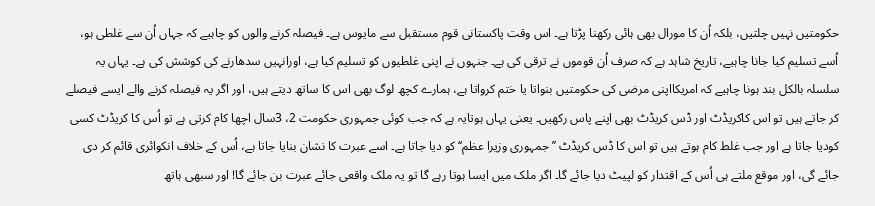حکومتیں نہیں چلتیں، بلکہ اُن کا مورال بھی ہائی رکھنا پڑتا ہے۔ اس وقت پاکستانی قوم مستقبل سے مایوس ہے۔ فیصلہ کرنے والوں کو چاہیے کہ جہاں اُن سے غلطی ہو، اُسے تسلیم کیا جانا چاہیے، تاریخ شاہد ہے کہ صرف اُن قوموں نے ترقی کی ہے۔ جنہوں نے اپنی غلطیوں کو تسلیم کیا ہے، اورانہیں سدھارنے کی کوشش کی ہے۔ یہاں یہ سلسلہ بالکل بند ہونا چاہیے کہ امریکااپنی مرضی کی حکومتیں بنواتا یا ختم کرواتا ہے، ہمارے کچھ لوگ بھی اس کا ساتھ دیتے ہیں، اور اگر یہ فیصلہ کرنے والے ایسے فیصلے کر جاتے ہیں تو اس کاکریڈٹ اور ڈس کریڈٹ بھی اپنے پاس رکھیں۔ یعنی یہاں ہوتایہ ہے کہ جب کوئی جمہوری حکومت 2، 3سال اچھا کام کرتی ہے تو اُس کا کریڈٹ کسی کودیا جاتا ہے اور جب غلط کام ہوتے ہیں تو اس کا ڈس کریڈٹ ’’جمہوری وزیرا عظم‘‘ کو دیا جاتا ہے۔ اسے عبرت کا نشان بنایا جاتا ہے، اُس کے خلاف انکوائری قائم کر دی جائے گی، اور موقع ملتے ہی اُس کے اقتدار کو لپیٹ دیا جائے گا۔ اگر ملک میں ایسا ہوتا رہے گا تو یہ ملک واقعی جائے عبرت بن جائے گا! اور سبھی ہاتھ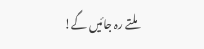ملتے رہ جائیں گے!